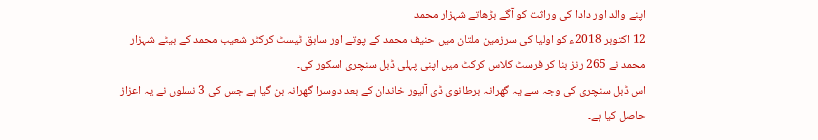اپنے والد اور دادا کی وراثت کو آگے بڑھاتے شہزار محمد
12 اکتوبر 2018ء کو اولیا کی سرزمین ملتان میں حنیف محمد کے پوتے اور سابق ٹیسٹ کرکٹر شعیب محمد کے بیٹے شہزار محمد نے 265 رنز بنا کر فرسٹ کلاس کرکٹ میں اپنی پہلی ڈبل سنچری اسکور کی۔
اس ڈبل سنچری کی وجہ سے یہ گھرانہ برطانوی ڈی آلیور خاندان کے بعد دوسرا گھرانہ بن گیا ہے جس کی 3 نسلوں نے یہ اعزاز حاصل کیا ہے۔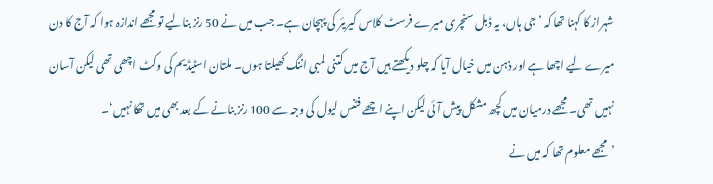شہراز کا کہنا تھا کہ ’جی ہاں، یہ ڈبل سنچری میرے فرسٹ کلاس کیریئر کی پہچان ہے۔ جب میں نے 50 رنز بنالیے تو مجھے اندازہ ہوا کہ آج کا دن میرے لیے اچھا ہے اور ذہن میں خیال آیا کہ چلو دیکھتے ہیں آج میں کتنی لمبی اننگ کھیلتا ہوں۔ ملتان اسٹیڈیم کی وکٹ اچھی تھی لیکن آسان نہیں تھی۔ مجھے درمیان میں کچھ مشکل پیش آئی لیکن اپنے اچھے فٹنس لیول کی وجہ سے 100 رنز بنانے کے بعد بھی میں تھکا نہیں‘۔
’مجھے معلوم تھا کہ میں نے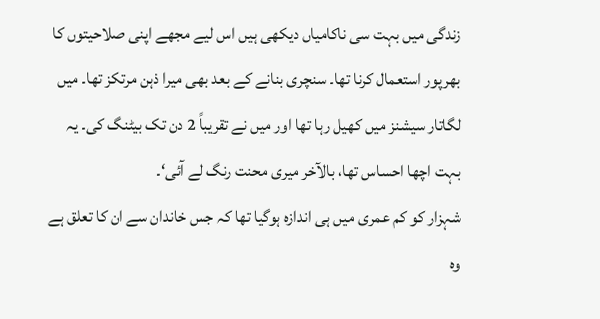زندگی میں بہت سی ناکامیاں دیکھی ہیں اس لیے مجھے اپنی صلاحیتوں کا بھرپور استعمال کرنا تھا۔ سنچری بنانے کے بعد بھی میرا ذہن مرتکز تھا۔ میں لگاتار سیشنز میں کھیل رہا تھا اور میں نے تقریباً 2 دن تک بیٹنگ کی۔ یہ بہت اچھا احساس تھا، بالآخر میری محنت رنگ لے آئی‘۔
شہزار کو کم عمری میں ہی اندازہ ہوگیا تھا کہ جس خاندان سے ان کا تعلق ہے وہ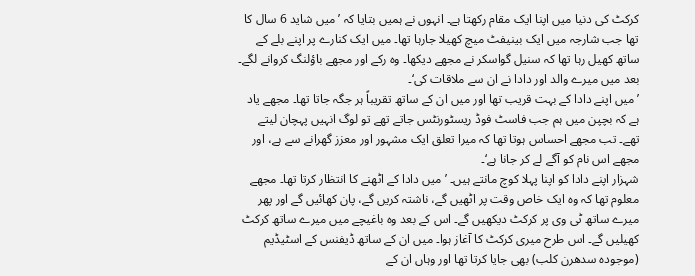کرکٹ کی دنیا میں اپنا ایک مقام رکھتا ہے۔ انہوں نے ہمیں بتایا کہ ’میں شاید 6 سال کا تھا جب شارجہ میں ایک بینیفٹ میچ کھیلا جارہا تھا۔ میں ایک کنارے پر اپنے بلے کے ساتھ کھیل رہا تھا کہ سنیل گواسکر نے مجھے دیکھا۔ وہ رکے اور مجھے باؤلنگ کروانے لگے۔ بعد میں میرے والد اور دادا نے ان سے ملاقات کی‘۔
’میں اپنے دادا کے بہت قریب تھا اور میں ان کے ساتھ تقریباً ہر جگہ جاتا تھا۔ مجھے یاد ہے کہ بچپن میں ہم جب فاسٹ فوڈ ریسٹورنٹس جاتے تھے تو لوگ انہیں پہچان لیتے تھے۔ تب مجھے احساس ہوتا تھا کہ میرا تعلق ایک مشہور اور معزز گھرانے سے ہے، اور مجھے اس نام کو آگے لے کر جانا ہے‘۔
شہزار اپنے دادا کو اپنا پہلا کوچ مانتے ہیں۔ ’میں دادا کے اٹھنے کا انتظار کرتا تھا۔ مجھے معلوم تھا کہ وہ ایک خاص وقت پر اٹھیں گے، ناشتہ کریں گے، پان کھائیں گے اور پھر میرے ساتھ ٹی وی پر کرکٹ دیکھیں گے۔ اس کے بعد وہ باغیچے میں میرے ساتھ کرکٹ کھیلیں گے۔ اس طرح میری کرکٹ کا آغاز ہوا۔ میں ان کے ساتھ ڈیفنس کے اسٹیڈیم (موجودہ سدھرن کلب) بھی جایا کرتا تھا اور وہاں ان کے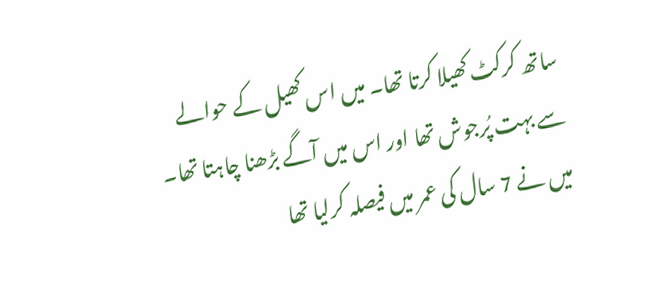ساتھ کرکٹ کھیلا کرتا تھا۔ میں اس کھیل کے حوالے سے بہت پُرجوش تھا اور اس میں آگے بڑھنا چاہتا تھا۔ میں نے 7 سال کی عمر میں فیصلہ کرلیا تھا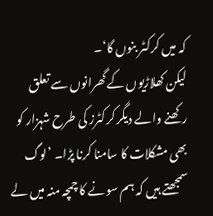کہ میں کرکٹر بنوں گا‘۔
لیکن کھلاڑیوں کے گھرانوں سے تعلق رکھنے والے دیگر کرکٹرز کی طرح شہزار کو بھی مشکلات کا سامنا کرنا پڑا۔ ’لوگ سمجھتے ہیں کہ ہم سونے کا چمچہ منہ میں لے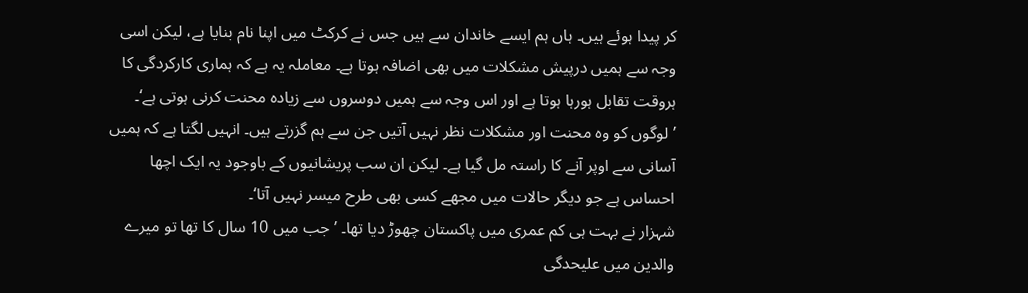کر پیدا ہوئے ہیں۔ ہاں ہم ایسے خاندان سے ہیں جس نے کرکٹ میں اپنا نام بنایا ہے، لیکن اسی وجہ سے ہمیں درپیش مشکلات میں بھی اضافہ ہوتا ہے۔ معاملہ یہ ہے کہ ہماری کارکردگی کا ہروقت تقابل ہورہا ہوتا ہے اور اس وجہ سے ہمیں دوسروں سے زیادہ محنت کرنی ہوتی ہے‘۔
’لوگوں کو وہ محنت اور مشکلات نظر نہیں آتیں جن سے ہم گزرتے ہیں۔ انہیں لگتا ہے کہ ہمیں آسانی سے اوپر آنے کا راستہ مل گیا ہے۔ لیکن ان سب پریشانیوں کے باوجود یہ ایک اچھا احساس ہے جو دیگر حالات میں مجھے کسی بھی طرح میسر نہیں آتا‘۔
شہزار نے بہت ہی کم عمری میں پاکستان چھوڑ دیا تھا۔ ’جب میں 10 سال کا تھا تو میرے والدین میں علیحدگی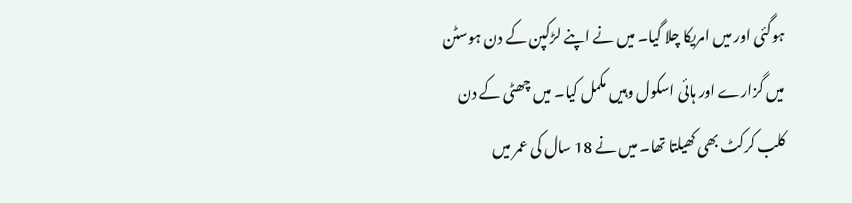ہوگئی اور میں امریکا چلا گیا۔ میں نے اپنے لڑکپن کے دن ہوسٹن میں گزارے اور ہائی اسکول وہیں مکمل کیا۔ میں چھٹی کے دن کلب کرکٹ بھی کھیلتا تھا۔ میں نے 18 سال کی عمر میں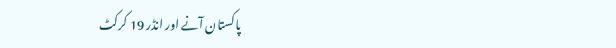پاکستان آنے اور انڈر 19 کرکٹ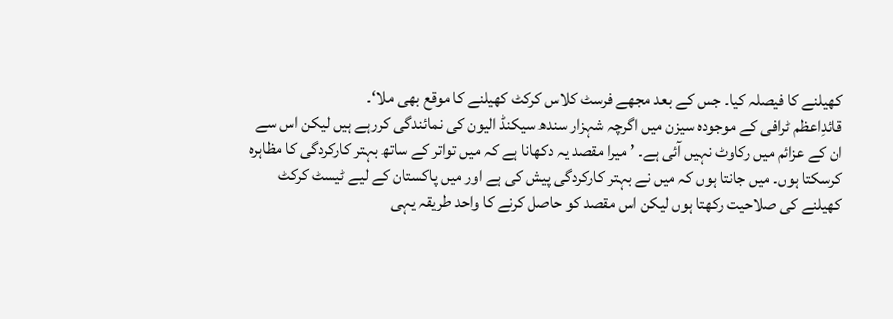کھیلنے کا فیصلہ کیا۔ جس کے بعد مجھے فرسٹ کلاس کرکٹ کھیلنے کا موقع بھی ملا‘۔
قائدِاعظم ٹرافی کے موجودہ سیزن میں اگرچہ شہزار سندھ سیکنڈ الیون کی نمائندگی کررہے ہیں لیکن اس سے ان کے عزائم میں رکاوٹ نہیں آئی ہے۔ ’میرا مقصد یہ دکھانا ہے کہ میں تواتر کے ساتھ بہتر کارکردگی کا مظاہرہ کرسکتا ہوں۔ میں جانتا ہوں کہ میں نے بہتر کارکردگی پیش کی ہے اور میں پاکستان کے لیے ٹیسٹ کرکٹ کھیلنے کی صلاحیت رکھتا ہوں لیکن اس مقصد کو حاصل کرنے کا واحد طریقہ یہی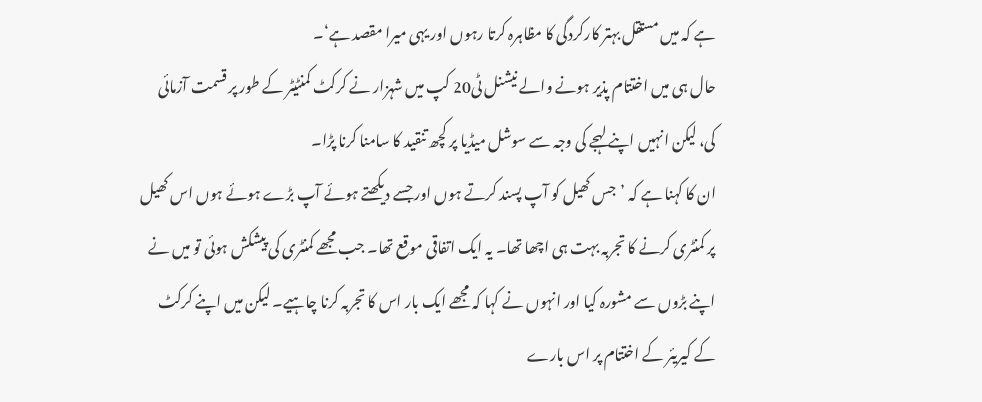ہے کہ میں مستقل بہتر کارکردگی کا مظاہرہ کرتا رہوں اور یہی میرا مقصد ہے‘۔
حال ہی میں اختتام پذیر ہونے والے نیشنل ٹی20 کپ میں شہزار نے کرکٹ کمنٹیٹر کے طور پر قسمت آزمائی کی، لیکن انہیں اپنے لہجے کی وجہ سے سوشل میڈیا پر کچھ تنقید کا سامنا کرنا پڑا۔
ان کا کہنا ہے کہ ’جس کھیل کو آپ پسند کرتے ہوں اور جسے دیکھتے ہوئے آپ بڑے ہوئے ہوں اس کھیل پر کمنٹری کرنے کا تجربہ بہت ہی اچھا تھا۔ یہ ایک اتفاقی موقع تھا۔ جب مجھے کمنٹری کی پیشکش ہوئی تو میں نے اپنے بڑوں سے مشورہ کیا اور انہوں نے کہا کہ مجھے ایک بار اس کا تجربہ کرنا چاہیے۔ لیکن میں اپنے کرکٹ کے کیریئر کے اختتام پر اس بارے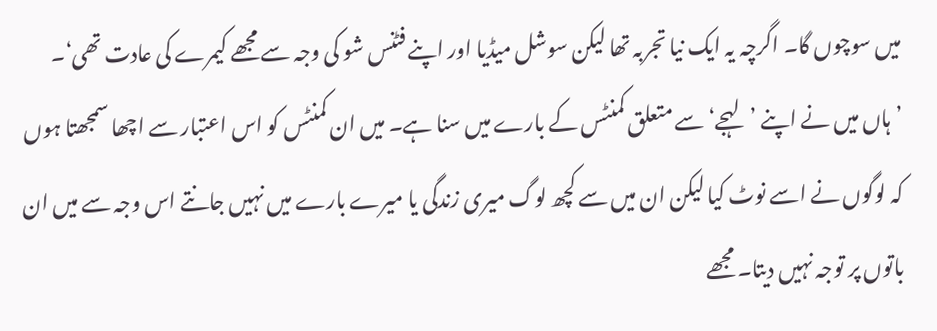میں سوچوں گا۔ اگرچہ یہ ایک نیا تجربہ تھا لیکن سوشل میڈیا اور اپنے فٹنس شو کی وجہ سے مجھے کیمرے کی عادت تھی‘۔
’ہاں میں نے اپنے ’لہجے‘ سے متعلق کمنٹس کے بارے میں سنا ہے۔ میں ان کمنٹس کو اس اعتبار سے اچھا سمجھتا ہوں کہ لوگوں نے اسے نوٹ کیا لیکن ان میں سے کچھ لوگ میری زندگی یا میرے بارے میں نہیں جانتے اس وجہ سے میں ان باتوں پر توجہ نہیں دیتا۔ مجھے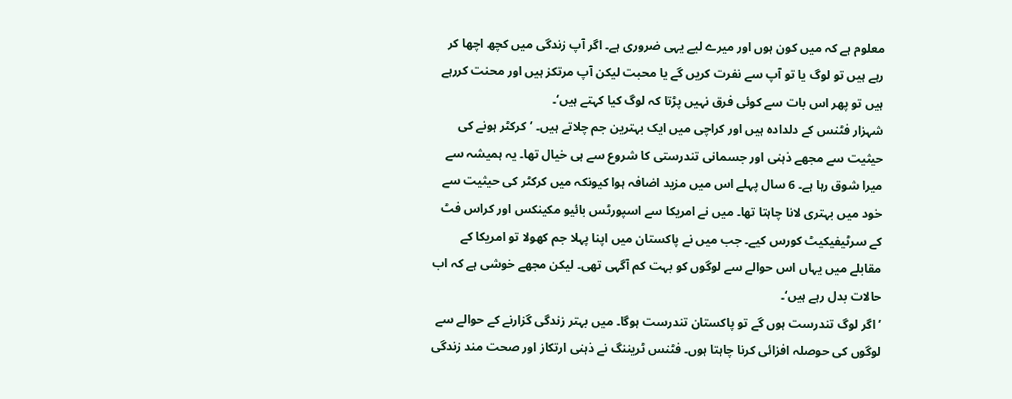معلوم ہے کہ میں کون ہوں اور میرے لیے یہی ضروری ہے۔ اگر آپ زندگی میں کچھ اچھا کر رہے ہیں تو لوگ یا تو آپ سے نفرت کریں گے یا محبت لیکن آپ مرتکز ہیں اور محنت کررہے ہیں تو پھر اس بات سے کوئی فرق نہیں پڑتا کہ لوگ کیا کہتے ہیں‘۔
شہزار فٹنس کے دلدادہ ہیں اور کراچی میں ایک بہترین جم چلاتے ہیں۔ ’کرکٹر ہونے کی حیثیت سے مجھے ذہنی اور جسمانی تندرستی کا شروع سے ہی خیال تھا۔ یہ ہمیشہ سے میرا شوق رہا ہے۔ 6 سال پہلے اس میں مزید اضافہ ہوا کیونکہ میں کرکٹر کی حیثیت سے خود میں بہتری لانا چاہتا تھا۔ میں نے امریکا سے اسپورٹس بائیو مکینکس اور کراس فٹ کے سرٹیفیکیٹ کورس کیے۔ جب میں نے پاکستان میں اپنا پہلا جم کھولا تو امریکا کے مقابلے میں یہاں اس حوالے سے لوگوں کو بہت کم آگہی تھی۔ لیکن مجھے خوشی ہے کہ اب حالات بدل رہے ہیں‘۔
’اگر لوگ تندرست ہوں گے تو پاکستان تندرست ہوگا۔ میں بہتر زندگی گزارنے کے حوالے سے لوگوں کی حوصلہ افزائی کرنا چاہتا ہوں۔ فٹنس ٹریننگ نے ذہنی ارتکاز اور صحت مند زندگی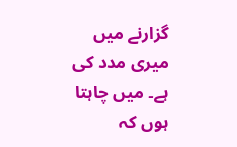گزارنے میں میری مدد کی ہے۔ میں چاہتا ہوں کہ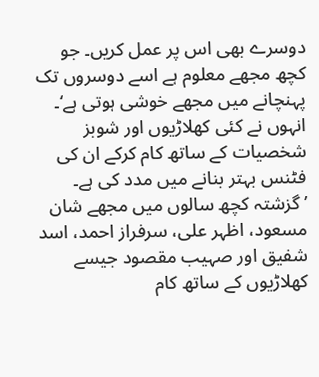دوسرے بھی اس پر عمل کریں۔ جو کچھ مجھے معلوم ہے اسے دوسروں تک پہنچانے میں مجھے خوشی ہوتی ہے‘۔
انہوں نے کئی کھلاڑیوں اور شوبز شخصیات کے ساتھ کام کرکے ان کی فٹنس بہتر بنانے میں مدد کی ہے۔ ’گزشتہ کچھ سالوں میں مجھے شان مسعود، اظہر علی، سرفراز احمد، اسد شفیق اور صہیب مقصود جیسے کھلاڑیوں کے ساتھ کام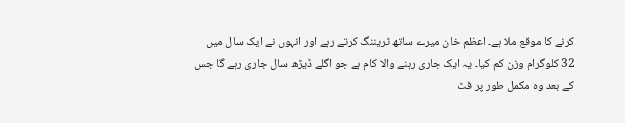کرنے کا موقع ملا ہے۔ اعظم خان میرے ساتھ ٹریننگ کرتے رہے اور انہوں نے ایک سال میں 32 کلوگرام وزن کم کیا۔ یہ ایک جاری رہنے والا کام ہے جو اگلے ڈیڑھ سال جاری رہے گا جس کے بعد وہ مکمل طور پر فٹ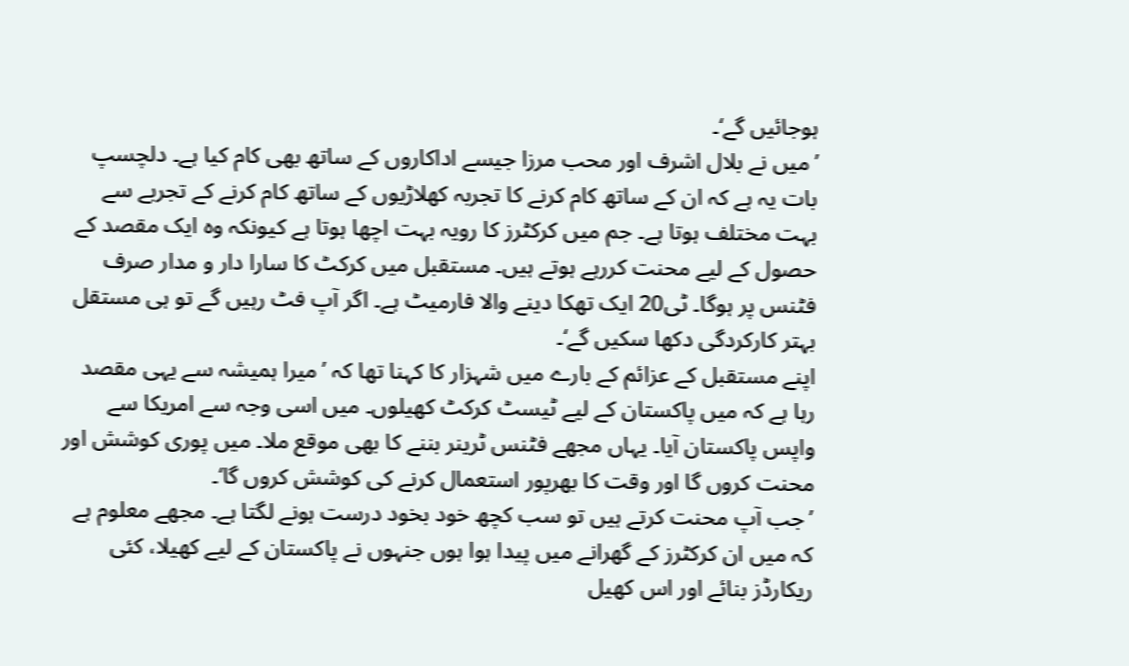ہوجائیں گے‘۔
’میں نے بلال اشرف اور محب مرزا جیسے اداکاروں کے ساتھ بھی کام کیا ہے۔ دلچسپ بات یہ ہے کہ ان کے ساتھ کام کرنے کا تجربہ کھلاڑیوں کے ساتھ کام کرنے کے تجربے سے بہت مختلف ہوتا ہے۔ جم میں کرکٹرز کا رویہ بہت اچھا ہوتا ہے کیونکہ وہ ایک مقصد کے حصول کے لیے محنت کررہے ہوتے ہیں۔ مستقبل میں کرکٹ کا سارا دار و مدار صرف فٹنس پر ہوگا۔ ٹی20 ایک تھکا دینے والا فارمیٹ ہے۔ اگر آپ فٹ رہیں گے تو ہی مستقل بہتر کارکردگی دکھا سکیں گے‘۔
اپنے مستقبل کے عزائم کے بارے میں شہزار کا کہنا تھا کہ ’میرا ہمیشہ سے یہی مقصد رہا ہے کہ میں پاکستان کے لیے ٹیسٹ کرکٹ کھیلوں۔ میں اسی وجہ سے امریکا سے واپس پاکستان آیا۔ یہاں مجھے فٹنس ٹرینر بننے کا بھی موقع ملا۔ میں پوری کوشش اور محنت کروں گا اور وقت کا بھرپور استعمال کرنے کی کوشش کروں گا‘۔
’جب آپ محنت کرتے ہیں تو سب کچھ خود بخود درست ہونے لگتا ہے۔ مجھے معلوم ہے کہ میں ان کرکٹرز کے گھرانے میں پیدا ہوا ہوں جنہوں نے پاکستان کے لیے کھیلا، کئی ریکارڈز بنائے اور اس کھیل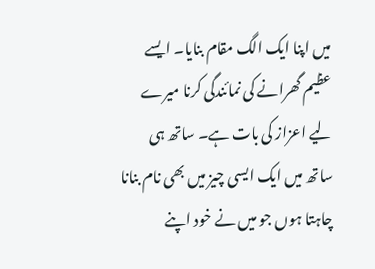میں اپنا ایک الگ مقام بنایا۔ ایسے عظیم گھرانے کی نمائندگی کرنا میرے لیے اعزاز کی بات ہے۔ ساتھ ہی ساتھ میں ایک ایسی چیز میں بھی نام بنانا چاہتا ہوں جو میں نے خود اپنے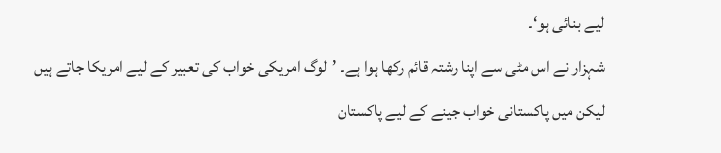لیے بنائی ہو‘۔
شہزار نے اس مٹی سے اپنا رشتہ قائم رکھا ہوا ہے۔ ’لوگ امریکی خواب کی تعبیر کے لیے امریکا جاتے ہیں لیکن میں پاکستانی خواب جینے کے لیے پاکستان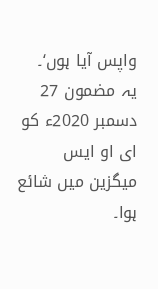واپس آیا ہوں‘۔
یہ مضمون 27 دسمبر 2020ء کو ای او ایس میگزین میں شائع ہوا۔